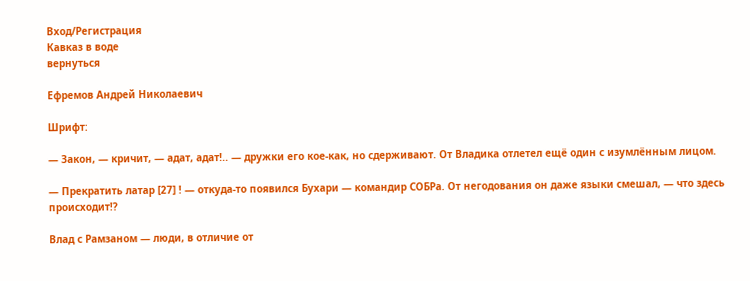Вход/Регистрация
Кавказ в воде
вернуться

Ефремов Андрей Николаевич

Шрифт:

— Закон, — кричит, — адат, адат!.. — дружки его кое-как, но сдерживают. От Владика отлетел ещё один с изумлённым лицом.

— Прекратить латар [27] ! — откуда-то появился Бухари — командир СОБРа. От негодования он даже языки смешал, — что здесь происходит!?

Влад с Рамзаном — люди, в отличие от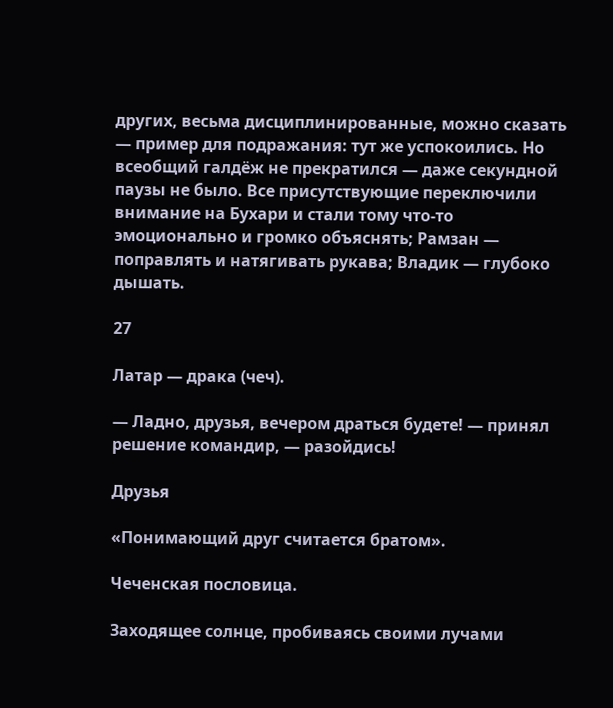других, весьма дисциплинированные, можно сказать — пример для подражания: тут же успокоились. Но всеобщий галдёж не прекратился — даже секундной паузы не было. Все присутствующие переключили внимание на Бухари и стали тому что-то эмоционально и громко объяснять; Рамзан — поправлять и натягивать рукава; Владик — глубоко дышать.

27

Латар — драка (чеч).

— Ладно, друзья, вечером драться будете! — принял решение командир, — разойдись!

Друзья

«Понимающий друг считается братом».

Чеченская пословица.

Заходящее солнце, пробиваясь своими лучами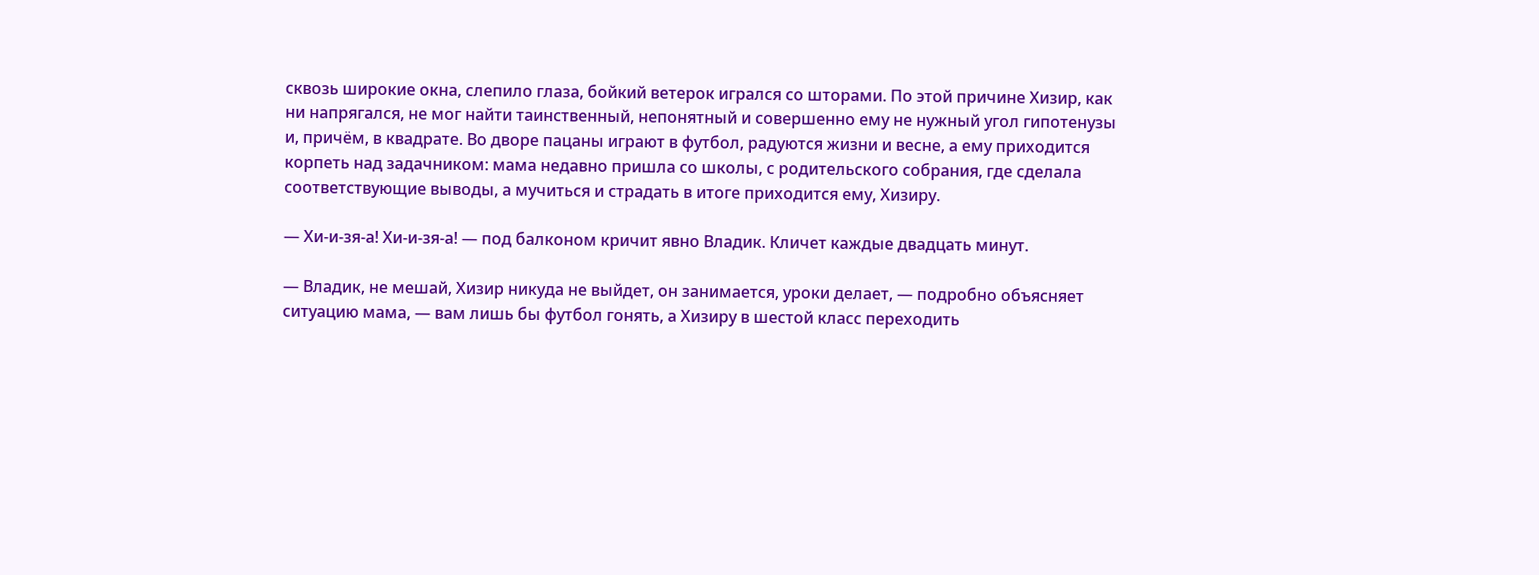сквозь широкие окна, слепило глаза, бойкий ветерок игрался со шторами. По этой причине Хизир, как ни напрягался, не мог найти таинственный, непонятный и совершенно ему не нужный угол гипотенузы и, причём, в квадрате. Во дворе пацаны играют в футбол, радуются жизни и весне, а ему приходится корпеть над задачником: мама недавно пришла со школы, с родительского собрания, где сделала соответствующие выводы, а мучиться и страдать в итоге приходится ему, Хизиру.

— Хи-и-зя-а! Хи-и-зя-а! — под балконом кричит явно Владик. Кличет каждые двадцать минут.

— Владик, не мешай, Хизир никуда не выйдет, он занимается, уроки делает, — подробно объясняет ситуацию мама, — вам лишь бы футбол гонять, а Хизиру в шестой класс переходить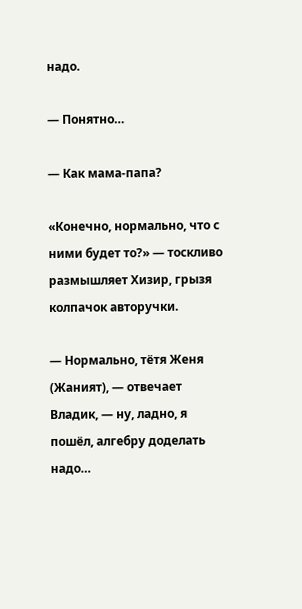надо.

— Понятно…

— Как мама-папа?

«Конечно, нормально, что с ними будет то?» — тоскливо размышляет Хизир, грызя колпачок авторучки.

— Нормально, тётя Женя (Жаният), — отвечает Владик, — ну, ладно, я пошёл, алгебру доделать надо…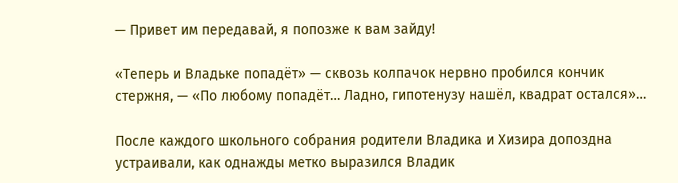— Привет им передавай, я попозже к вам зайду!

«Теперь и Владьке попадёт» — сквозь колпачок нервно пробился кончик стержня, — «По любому попадёт… Ладно, гипотенузу нашёл, квадрат остался»…

После каждого школьного собрания родители Владика и Хизира допоздна устраивали, как однажды метко выразился Владик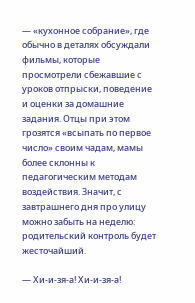— «кухонное собрание», где обычно в деталях обсуждали фильмы, которые просмотрели сбежавшие с уроков отпрыски, поведение и оценки за домашние задания. Отцы при этом грозятся «всыпать по первое число» своим чадам, мамы более склонны к педагогическим методам воздействия. Значит, с завтрашнего дня про улицу можно забыть на неделю: родительский контроль будет жесточайший.

— Хи-и-зя-а! Хи-и-зя-а!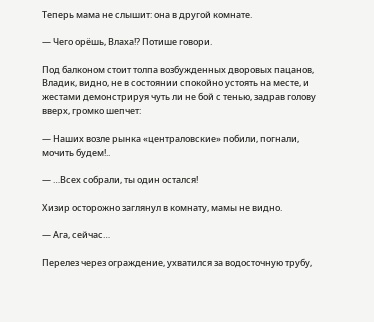Теперь мама не слышит: она в другой комнате.

— Чего орёшь, Влаха!? Потише говори.

Под балконом стоит толпа возбужденных дворовых пацанов, Владик, видно, не в состоянии спокойно устоять на месте, и жестами демонстрируя чуть ли не бой с тенью, задрав голову вверх, громко шепчет:

— Наших возле рынка «централовские» побили, погнали, мочить будем!..

— …Всех собрали, ты один остался!

Хизир осторожно заглянул в комнату, мамы не видно.

— Ага, сейчас…

Перелез через ограждение, ухватился за водосточную трубу,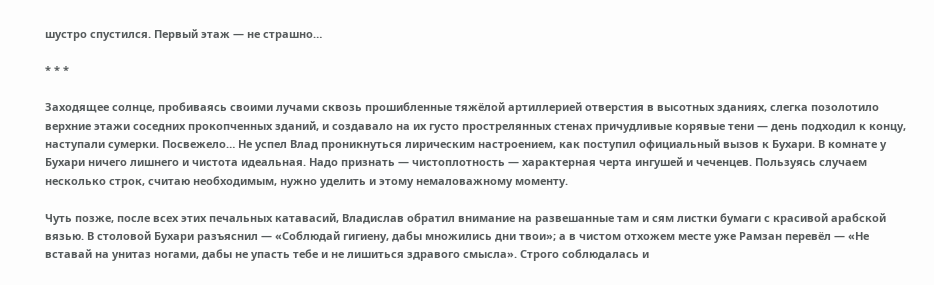шустро спустился. Первый этаж — не страшно…

* * *

Заходящее солнце, пробиваясь своими лучами сквозь прошибленные тяжёлой артиллерией отверстия в высотных зданиях, слегка позолотило верхние этажи соседних прокопченных зданий, и создавало на их густо прострелянных стенах причудливые корявые тени — день подходил к концу, наступали сумерки. Посвежело… Не успел Влад проникнуться лирическим настроением, как поступил официальный вызов к Бухари. В комнате у Бухари ничего лишнего и чистота идеальная. Надо признать — чистоплотность — характерная черта ингушей и чеченцев. Пользуясь случаем несколько строк, считаю необходимым, нужно уделить и этому немаловажному моменту.

Чуть позже, после всех этих печальных катавасий, Владислав обратил внимание на развешанные там и сям листки бумаги с красивой арабской вязью. В столовой Бухари разъяснил — «Соблюдай гигиену, дабы множились дни твои»; а в чистом отхожем месте уже Рамзан перевёл — «Не вставай на унитаз ногами, дабы не упасть тебе и не лишиться здравого смысла». Строго соблюдалась и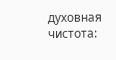духовная чистота: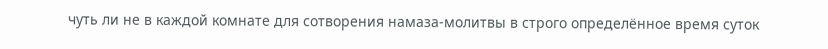чуть ли не в каждой комнате для сотворения намаза-молитвы в строго определённое время суток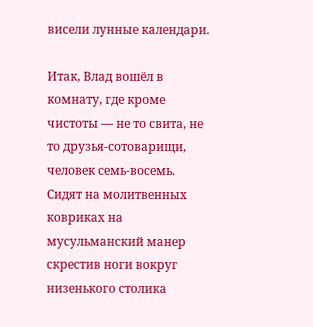висели лунные календари.

Итак, Влад вошёл в комнату, где кроме чистоты — не то свита, не то друзья-сотоварищи, человек семь-восемь. Сидят на молитвенных ковриках на мусульманский манер скрестив ноги вокруг низенького столика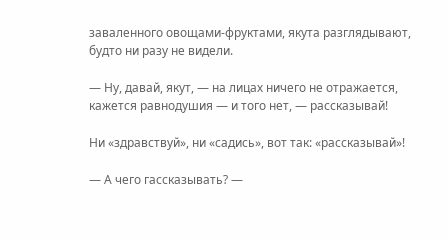заваленного овощами-фруктами, якута разглядывают, будто ни разу не видели.

— Ну, давай, якут, — на лицах ничего не отражается, кажется равнодушия — и того нет, — рассказывай!

Ни «здравствуй», ни «садись», вот так: «рассказывай»!

— А чего гассказывать? —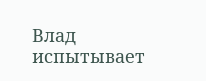Влад испытывает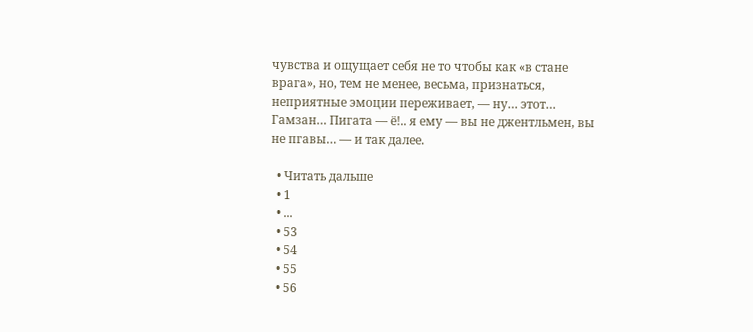чувства и ощущает себя не то чтобы как «в стане врага», но, тем не менее, весьма, признаться, неприятные эмоции переживает, — ну… этот… Гамзан… Пигата — ё!.. я ему — вы не джентльмен, вы не пгавы… — и так далее.

  • Читать дальше
  • 1
  • ...
  • 53
  • 54
  • 55
  • 56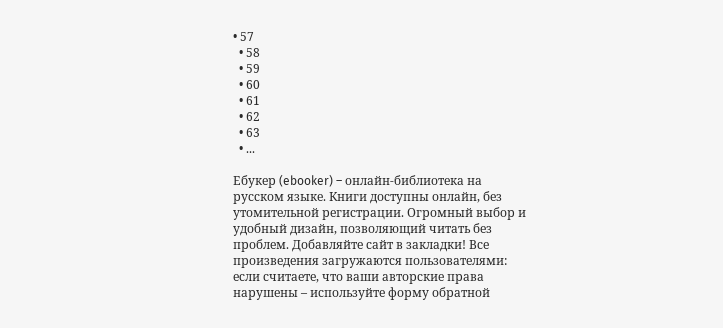• 57
  • 58
  • 59
  • 60
  • 61
  • 62
  • 63
  • ...

Ебукер (ebooker) – онлайн-библиотека на русском языке. Книги доступны онлайн, без утомительной регистрации. Огромный выбор и удобный дизайн, позволяющий читать без проблем. Добавляйте сайт в закладки! Все произведения загружаются пользователями: если считаете, что ваши авторские права нарушены – используйте форму обратной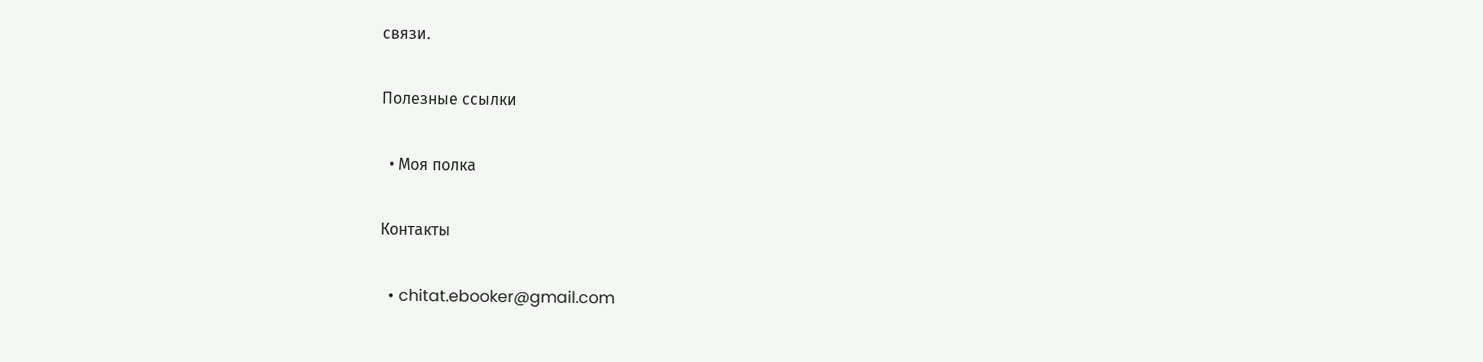связи.

Полезные ссылки

  • Моя полка

Контакты

  • chitat.ebooker@gmail.com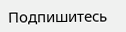Подпишитесь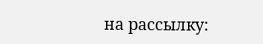на рассылку: